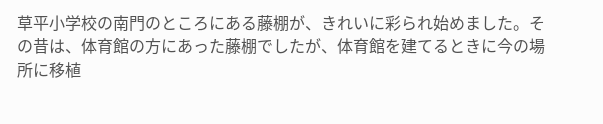草平小学校の南門のところにある藤棚が、きれいに彩られ始めました。その昔は、体育館の方にあった藤棚でしたが、体育館を建てるときに今の場所に移植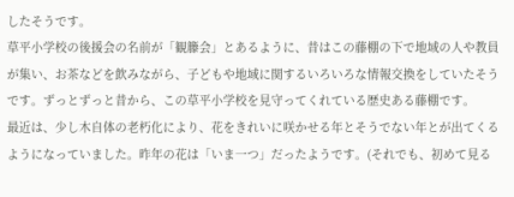したそうです。
草平小学校の後援会の名前が「観籐会」とあるように、昔はこの藤棚の下で地域の人や教員が集い、お茶などを飲みながら、子どもや地域に関するいろいろな情報交換をしていたそうです。ずっとずっと昔から、この草平小学校を見守ってくれている歴史ある藤棚です。
最近は、少し木自体の老朽化により、花をきれいに咲かせる年とそうでない年とが出てくるようになっていました。昨年の花は「いま一つ」だったようです。(それでも、初めて見る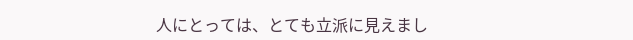人にとっては、とても立派に見えまし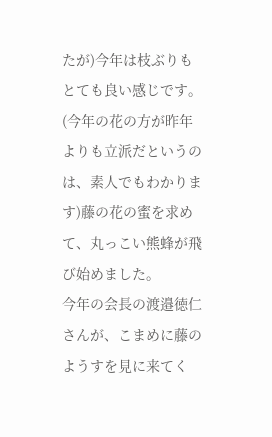たが)今年は枝ぶりもとても良い感じです。(今年の花の方が昨年よりも立派だというのは、素人でもわかります)藤の花の蜜を求めて、丸っこい熊蜂が飛び始めました。
今年の会長の渡邉徳仁さんが、こまめに藤のようすを見に来てく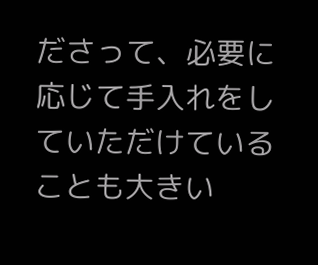ださって、必要に応じて手入れをしていただけていることも大きい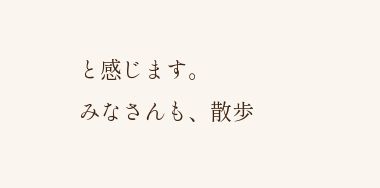と感じます。
みなさんも、散歩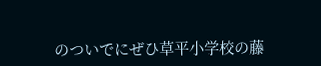のついでにぜひ草平小学校の藤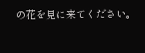の花を見に来てください。